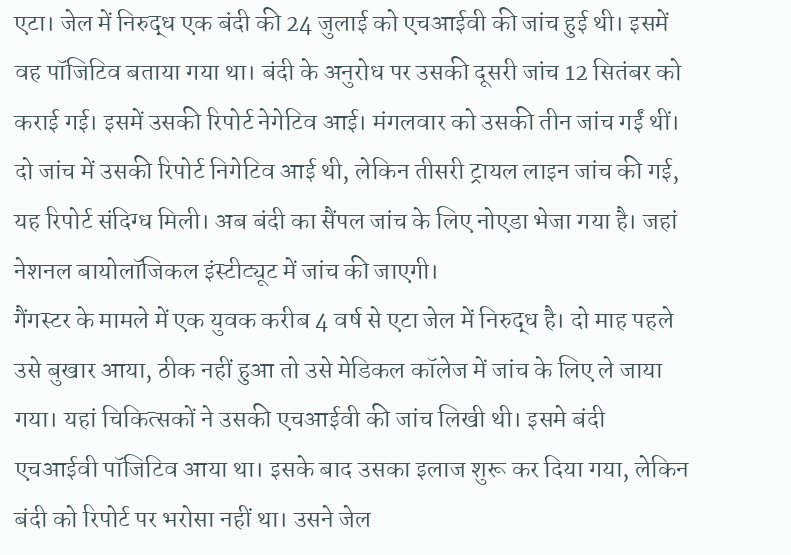एटा। जेल में निरुद्ध एक बंदी की 24 जुलाई को एचआईवी की जांच हुई थी। इसमें वह पॉजिटिव बताया गया था। बंदी के अनुरोध पर उसकी दूसरी जांच 12 सितंबर को कराई गई। इसमें उसकी रिपोर्ट नेगेटिव आई। मंगलवार को उसकी तीन जांच गईं थीं। दो जांच में उसकी रिपोर्ट निगेटिव आई थी, लेकिन तीसरी ट्रायल लाइन जांच की गई, यह रिपोर्ट संदिग्ध मिली। अब बंदी का सैंपल जांच के लिए नोएडा भेजा गया है। जहां नेशनल बायोलॉजिकल इंस्टीट्यूट में जांच की जाएगी।
गैंगस्टर के मामले में एक युवक करीब 4 वर्ष से एटा जेल में निरुद्ध है। दो माह पहले उसे बुखार आया, ठीक नहीं हुआ तो उसे मेडिकल कॉलेज में जांच के लिए ले जाया गया। यहां चिकित्सकों ने उसकी एचआईवी की जांच लिखी थी। इसमे बंदी एचआईवी पॉजिटिव आया था। इसके बाद उसका इलाज शुरू कर दिया गया, लेकिन बंदी को रिपोर्ट पर भरोसा नहीं था। उसने जेल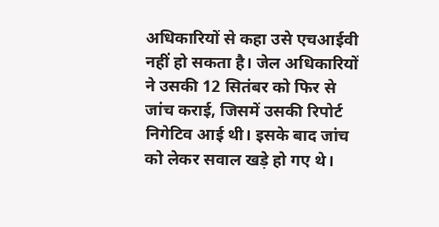अधिकारियों से कहा उसे एचआईवी नहीं हो सकता है। जेल अधिकारियों ने उसकी 12 सितंबर को फिर से जांच कराई, जिसमें उसकी रिपोर्ट निगेटिव आई थी। इसके बाद जांच को लेकर सवाल खड़े हो गए थे।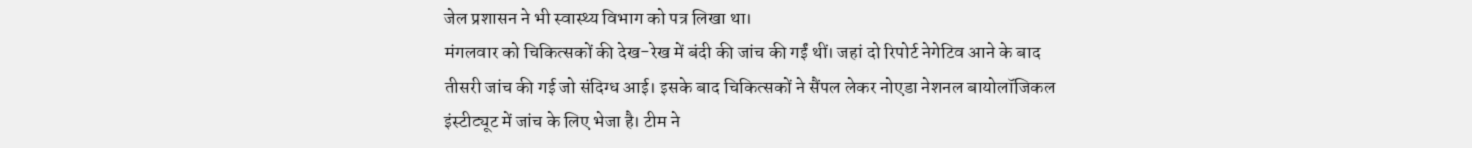जेल प्रशासन ने भी स्वास्थ्य विभाग को पत्र लिखा था।
मंगलवार को चिकित्सकों की देख-रेख में बंदी की जांच की गईं थीं। जहां दो रिपोर्ट नेगेटिव आने के बाद तीसरी जांच की गई जो संदिग्ध आई। इसके बाद चिकित्सकों ने सैंपल लेकर नोएडा नेशनल बायोलॉजिकल इंस्टीट्यूट में जांच के लिए भेजा है। टीम ने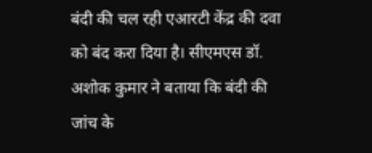बंदी की चल रही एआरटी केंद्र की दवा को बंद करा दिया है। सीएमएस डॉ. अशोक कुमार ने बताया कि बंदी की जांच के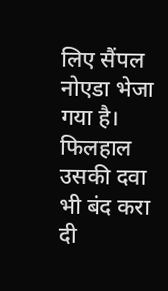लिए सैंपल नोएडा भेजा गया है। फिलहाल उसकी दवा भी बंद करा दी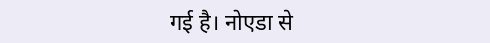गई है। नोएडा से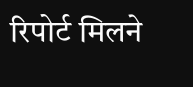रिपोर्ट मिलने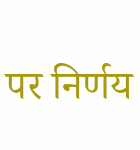पर निर्णय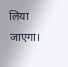लिया जाएगा।